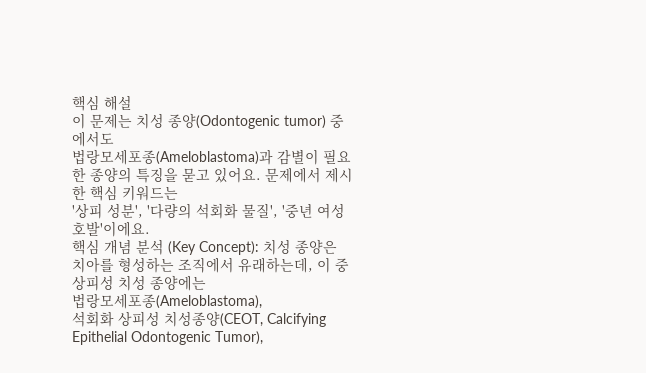핵심 해설
이 문제는 치성 종양(Odontogenic tumor) 중에서도
법랑모세포종(Ameloblastoma)과 감별이 필요한 종양의 특징을 묻고 있어요. 문제에서 제시한 핵심 키워드는
'상피 성분', '다량의 석회화 물질', '중년 여성 호발'이에요.
핵심 개념 분석 (Key Concept): 치성 종양은 치아를 형성하는 조직에서 유래하는데, 이 중 상피성 치성 종양에는
법랑모세포종(Ameloblastoma),
석회화 상피성 치성종양(CEOT, Calcifying Epithelial Odontogenic Tumor),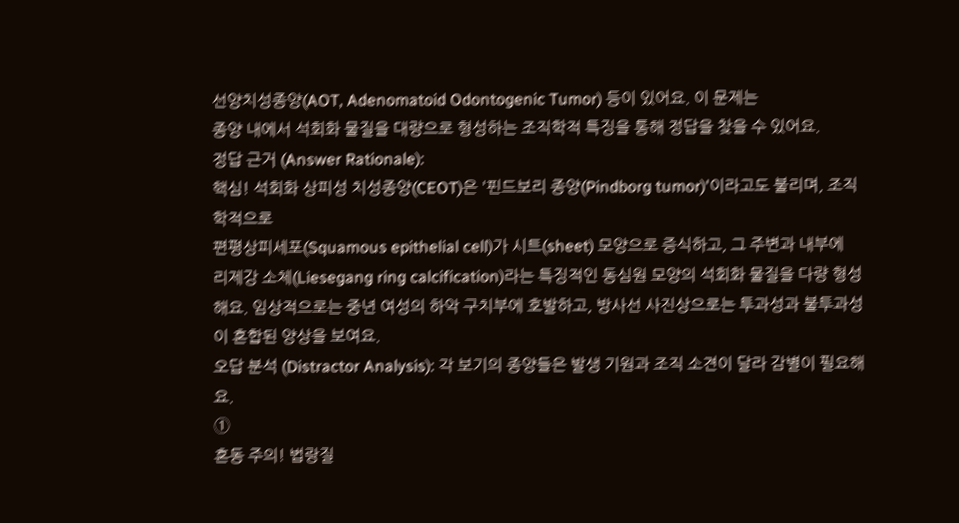선양치성종양(AOT, Adenomatoid Odontogenic Tumor) 등이 있어요. 이 문제는
종양 내에서 석회화 물질을 대량으로 형성하는 조직학적 특징을 통해 정답을 찾을 수 있어요.
정답 근거 (Answer Rationale):
핵심! 석회화 상피성 치성종양(CEOT)은 '핀드보리 종양(Pindborg tumor)'이라고도 불리며, 조직학적으로
편평상피세포(Squamous epithelial cell)가 시트(sheet) 모양으로 증식하고, 그 주변과 내부에
리제강 소체(Liesegang ring calcification)라는 특징적인 동심원 모양의 석회화 물질을 다량 형성해요. 임상적으로는 중년 여성의 하악 구치부에 호발하고, 방사선 사진상으로는 투과성과 불투과성이 혼합된 양상을 보여요.
오답 분석 (Distractor Analysis): 각 보기의 종양들은 발생 기원과 조직 소견이 달라 감별이 필요해요.
①
혼동 주의! 법랑질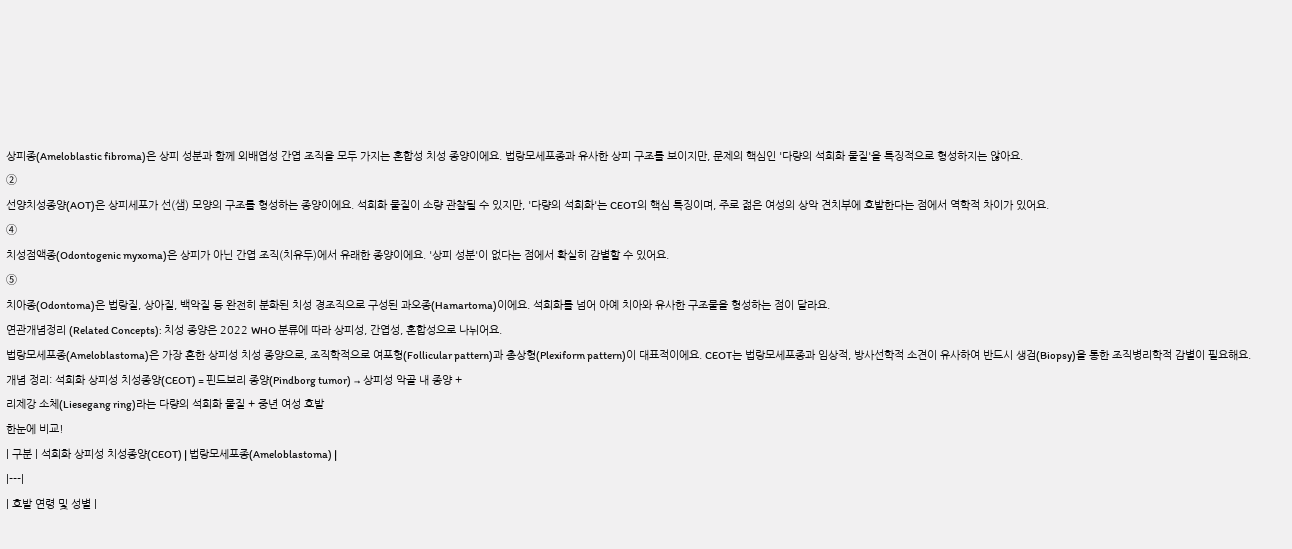상피종(Ameloblastic fibroma)은 상피 성분과 함께 외배엽성 간엽 조직을 모두 가지는 혼합성 치성 종양이에요. 법랑모세포종과 유사한 상피 구조를 보이지만, 문제의 핵심인 '다량의 석회화 물질'을 특징적으로 형성하지는 않아요.
②
선양치성종양(AOT)은 상피세포가 선(샘) 모양의 구조를 형성하는 종양이에요. 석회화 물질이 소량 관찰될 수 있지만, '다량의 석회화'는 CEOT의 핵심 특징이며, 주로 젊은 여성의 상악 견치부에 호발한다는 점에서 역학적 차이가 있어요.
④
치성점액종(Odontogenic myxoma)은 상피가 아닌 간엽 조직(치유두)에서 유래한 종양이에요. '상피 성분'이 없다는 점에서 확실히 감별할 수 있어요.
⑤
치아종(Odontoma)은 법랑질, 상아질, 백악질 등 완전히 분화된 치성 경조직으로 구성된 과오종(Hamartoma)이에요. 석회화를 넘어 아예 치아와 유사한 구조물을 형성하는 점이 달라요.
연관개념정리 (Related Concepts): 치성 종양은 2022 WHO 분류에 따라 상피성, 간엽성, 혼합성으로 나뉘어요.
법랑모세포종(Ameloblastoma)은 가장 흔한 상피성 치성 종양으로, 조직학적으로 여포형(Follicular pattern)과 총상형(Plexiform pattern)이 대표적이에요. CEOT는 법랑모세포종과 임상적, 방사선학적 소견이 유사하여 반드시 생검(Biopsy)을 통한 조직병리학적 감별이 필요해요.
개념 정리: 석회화 상피성 치성종양(CEOT) = 핀드보리 종양(Pindborg tumor) → 상피성 악골 내 종양 +
리제강 소체(Liesegang ring)라는 다량의 석회화 물질 + 중년 여성 호발
한눈에 비교!
| 구분 | 석회화 상피성 치성종양(CEOT) | 법랑모세포종(Ameloblastoma) |
|---|
| 호발 연령 및 성별 |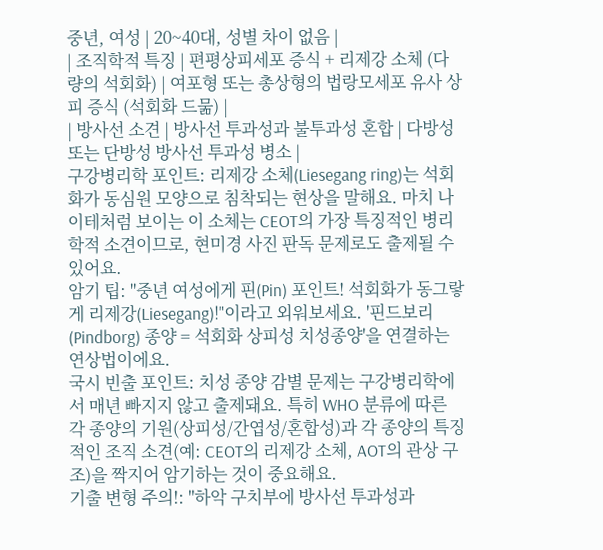중년, 여성 | 20~40대, 성별 차이 없음 |
| 조직학적 특징 | 편평상피세포 증식 + 리제강 소체 (다량의 석회화) | 여포형 또는 총상형의 법랑모세포 유사 상피 증식 (석회화 드묾) |
| 방사선 소견 | 방사선 투과성과 불투과성 혼합 | 다방성 또는 단방성 방사선 투과성 병소 |
구강병리학 포인트: 리제강 소체(Liesegang ring)는 석회화가 동심원 모양으로 침착되는 현상을 말해요. 마치 나이테처럼 보이는 이 소체는 CEOT의 가장 특징적인 병리학적 소견이므로, 현미경 사진 판독 문제로도 출제될 수 있어요.
암기 팁: "중년 여성에게 핀(Pin) 포인트! 석회화가 동그랗게 리제강(Liesegang)!"이라고 외워보세요. '핀드보리(Pindborg) 종양 = 석회화 상피성 치성종양'을 연결하는 연상법이에요.
국시 빈출 포인트: 치성 종양 감별 문제는 구강병리학에서 매년 빠지지 않고 출제돼요. 특히 WHO 분류에 따른 각 종양의 기원(상피성/간엽성/혼합성)과 각 종양의 특징적인 조직 소견(예: CEOT의 리제강 소체, AOT의 관상 구조)을 짝지어 암기하는 것이 중요해요.
기출 변형 주의!: "하악 구치부에 방사선 투과성과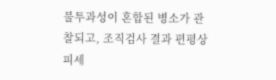불투과성이 혼합된 병소가 관찰되고, 조직검사 결과 편평상피세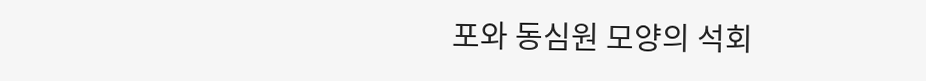포와 동심원 모양의 석회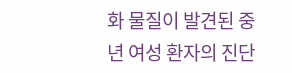화 물질이 발견된 중년 여성 환자의 진단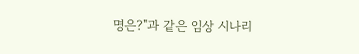명은?"과 같은 임상 시나리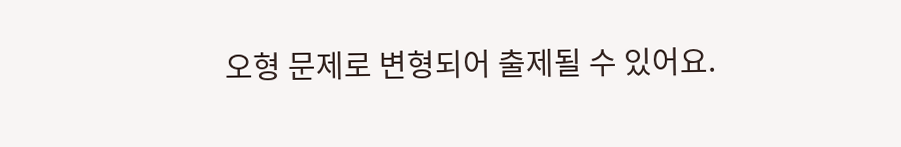오형 문제로 변형되어 출제될 수 있어요.